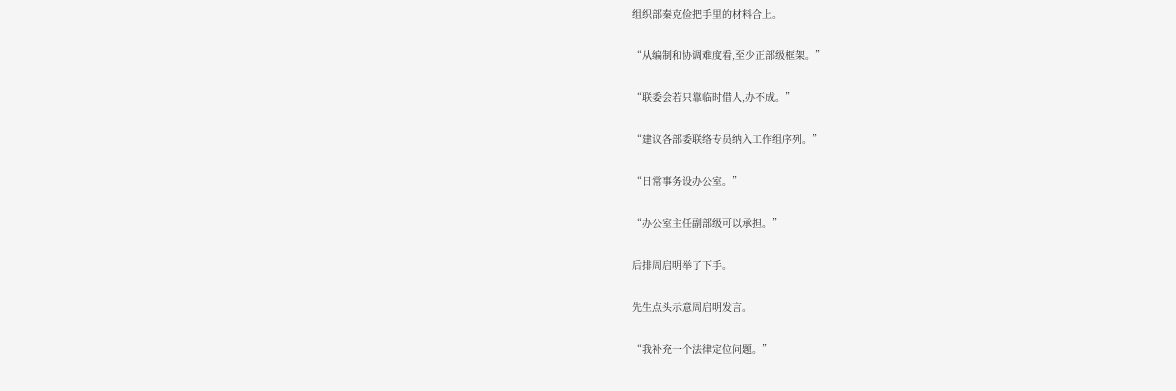组织部秦克俭把手里的材料合上。

“从编制和协调难度看,至少正部级框架。”

“联委会若只靠临时借人,办不成。”

“建议各部委联络专员纳入工作组序列。”

“日常事务设办公室。”

“办公室主任副部级可以承担。”

后排周启明举了下手。

先生点头示意周启明发言。

“我补充一个法律定位问题。”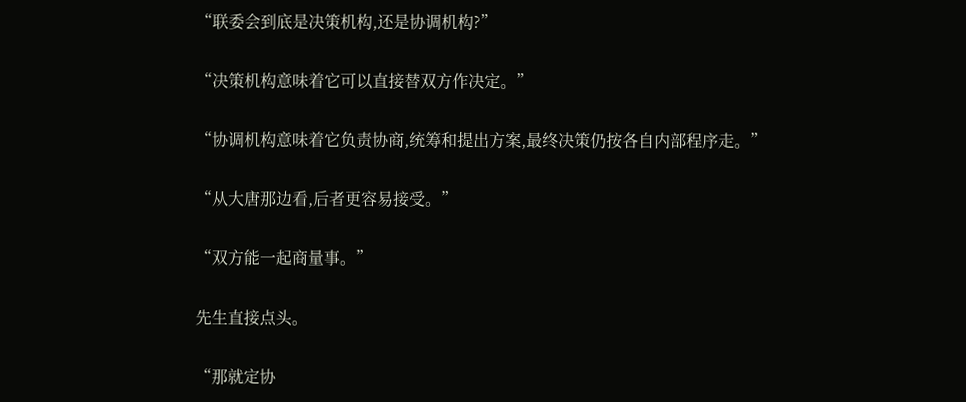“联委会到底是决策机构,还是协调机构?”

“决策机构意味着它可以直接替双方作决定。”

“协调机构意味着它负责协商,统筹和提出方案,最终决策仍按各自内部程序走。”

“从大唐那边看,后者更容易接受。”

“双方能一起商量事。”

先生直接点头。

“那就定协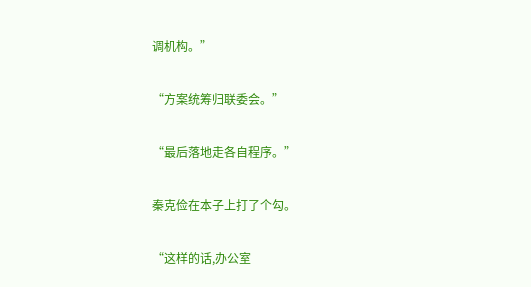调机构。”

“方案统筹归联委会。”

“最后落地走各自程序。”

秦克俭在本子上打了个勾。

“这样的话,办公室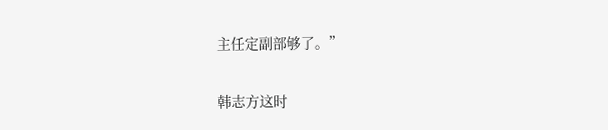主任定副部够了。”

韩志方这时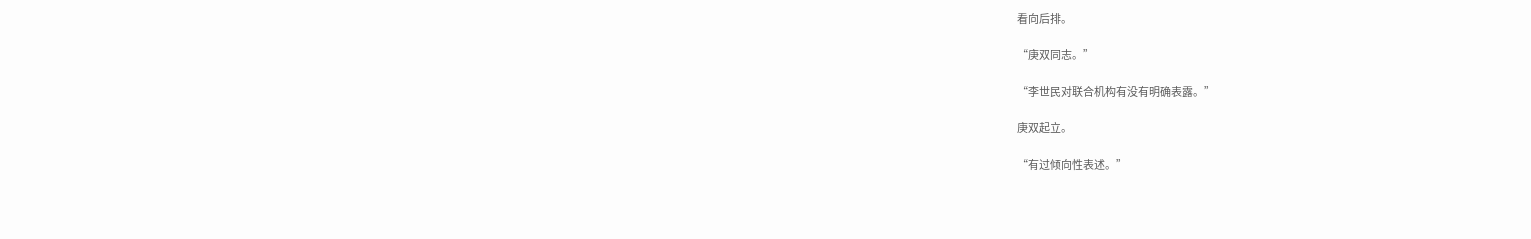看向后排。

“庚双同志。”

“李世民对联合机构有没有明确表露。”

庚双起立。

“有过倾向性表述。”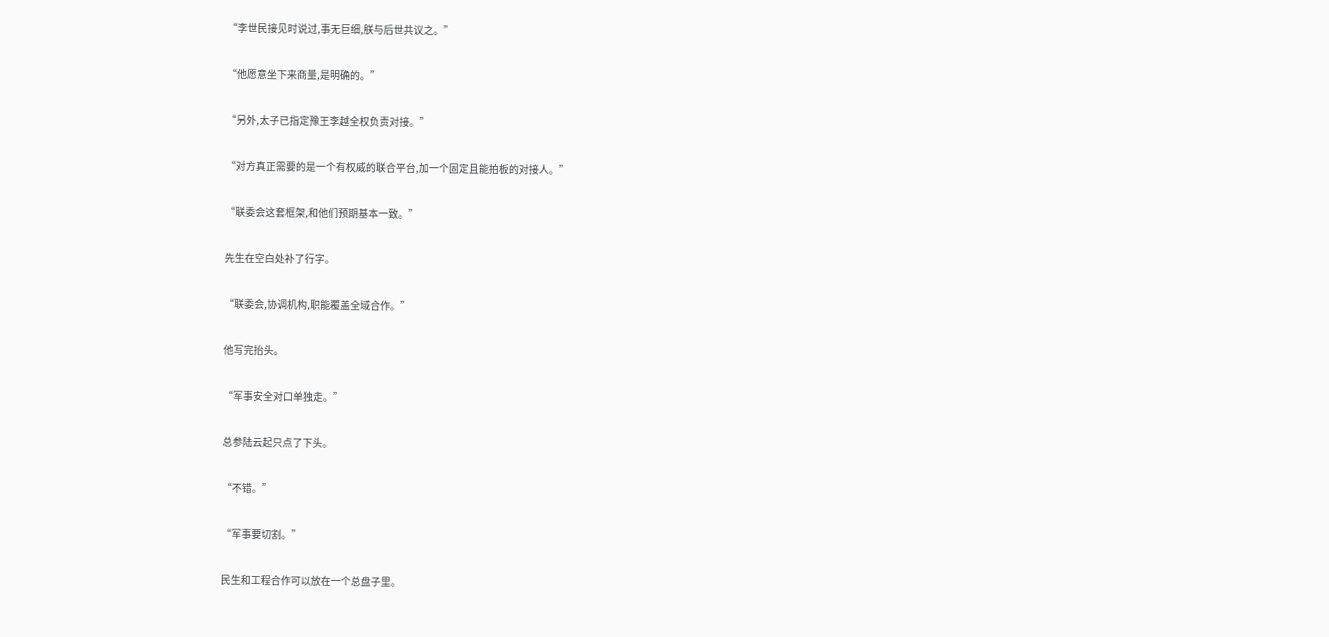“李世民接见时说过,事无巨细,朕与后世共议之。”

“他愿意坐下来商量,是明确的。”

“另外,太子已指定豫王李越全权负责对接。”

“对方真正需要的是一个有权威的联合平台,加一个固定且能拍板的对接人。”

“联委会这套框架,和他们预期基本一致。”

先生在空白处补了行字。

“联委会,协调机构,职能覆盖全域合作。”

他写完抬头。

“军事安全对口单独走。”

总参陆云起只点了下头。

“不错。”

“军事要切割。”

民生和工程合作可以放在一个总盘子里。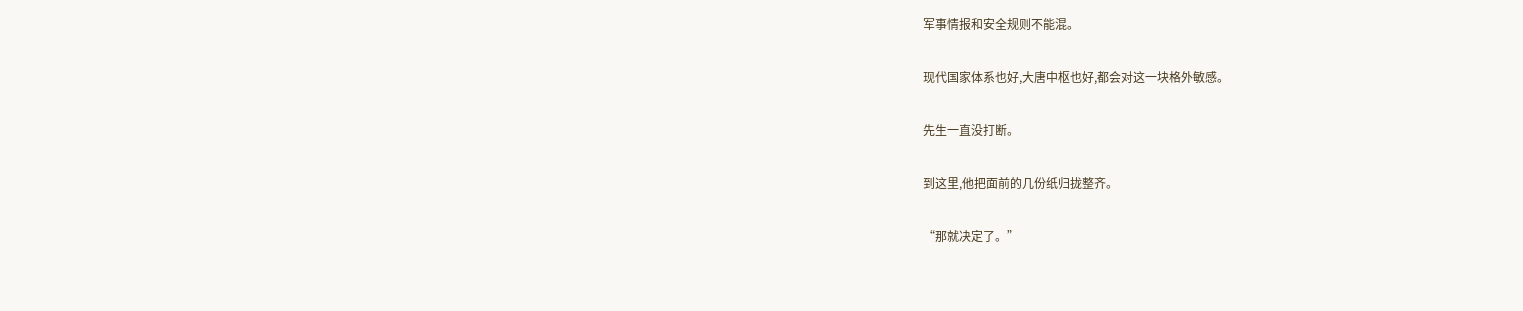军事情报和安全规则不能混。

现代国家体系也好,大唐中枢也好,都会对这一块格外敏感。

先生一直没打断。

到这里,他把面前的几份纸归拢整齐。

“那就决定了。”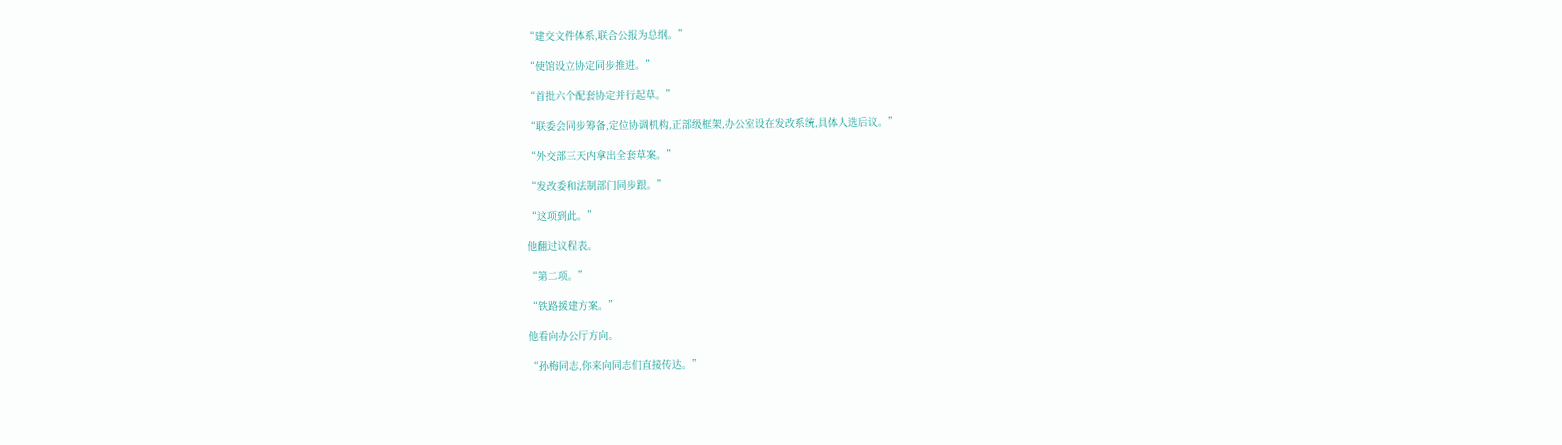“建交文件体系,联合公报为总纲。”

“使馆设立协定同步推进。”

“首批六个配套协定并行起草。”

“联委会同步筹备,定位协调机构,正部级框架,办公室设在发改系统,具体人选后议。”

“外交部三天内拿出全套草案。”

“发改委和法制部门同步跟。”

“这项到此。”

他翻过议程表。

“第二项。”

“铁路援建方案。”

他看向办公厅方向。

“孙梅同志,你来向同志们直接传达。”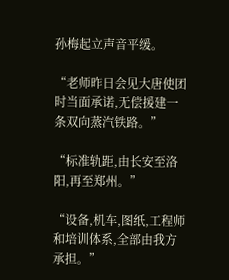孙梅起立声音平缓。

“老师昨日会见大唐使团时当面承诺,无偿援建一条双向蒸汽铁路。”

“标准轨距,由长安至洛阳,再至郑州。”

“设备,机车,图纸,工程师和培训体系,全部由我方承担。”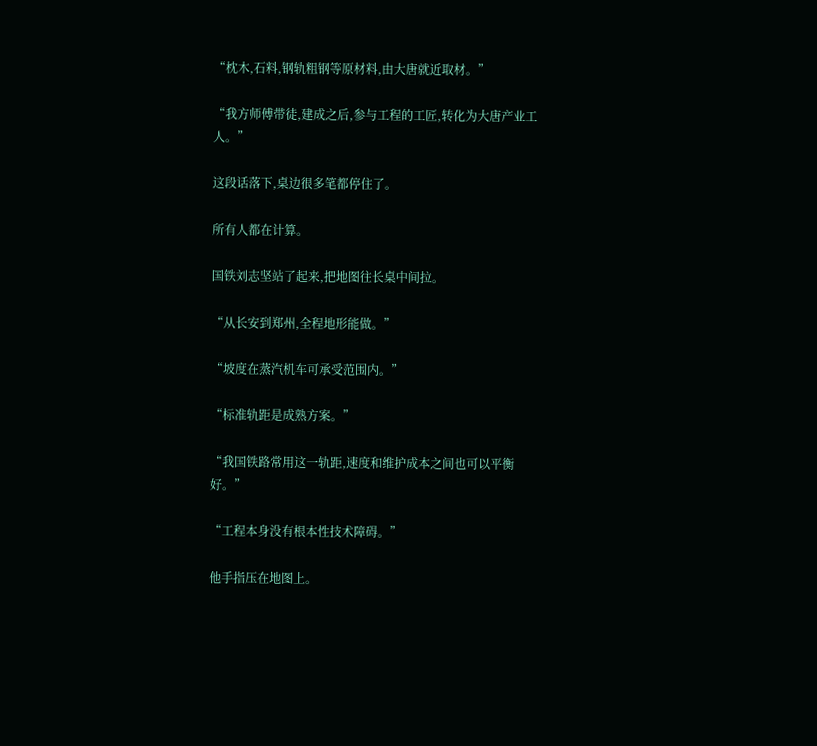“枕木,石料,钢轨粗钢等原材料,由大唐就近取材。”

“我方师傅带徒,建成之后,参与工程的工匠,转化为大唐产业工人。”

这段话落下,桌边很多笔都停住了。

所有人都在计算。

国铁刘志坚站了起来,把地图往长桌中间拉。

“从长安到郑州,全程地形能做。”

“坡度在蒸汽机车可承受范围内。”

“标准轨距是成熟方案。”

“我国铁路常用这一轨距,速度和维护成本之间也可以平衡好。”

“工程本身没有根本性技术障碍。”

他手指压在地图上。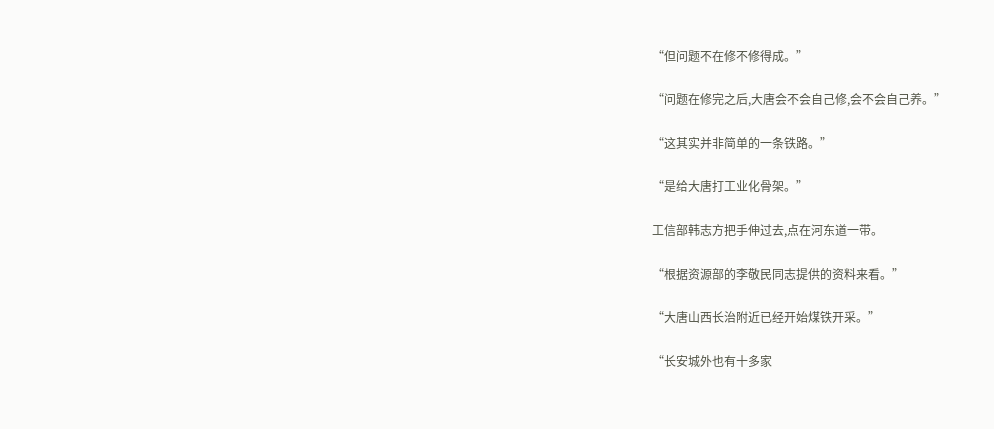“但问题不在修不修得成。”

“问题在修完之后,大唐会不会自己修,会不会自己养。”

“这其实并非简单的一条铁路。”

“是给大唐打工业化骨架。”

工信部韩志方把手伸过去,点在河东道一带。

“根据资源部的李敬民同志提供的资料来看。”

“大唐山西长治附近已经开始煤铁开采。”

“长安城外也有十多家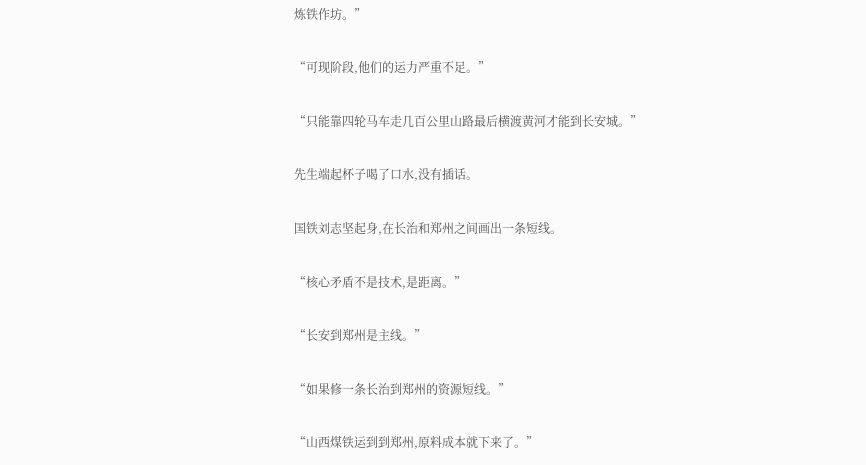炼铁作坊。”

“可现阶段,他们的运力严重不足。”

“只能靠四轮马车走几百公里山路最后横渡黄河才能到长安城。”

先生端起杯子喝了口水,没有插话。

国铁刘志坚起身,在长治和郑州之间画出一条短线。

“核心矛盾不是技术,是距离。”

“长安到郑州是主线。”

“如果修一条长治到郑州的资源短线。”

“山西煤铁运到到郑州,原料成本就下来了。”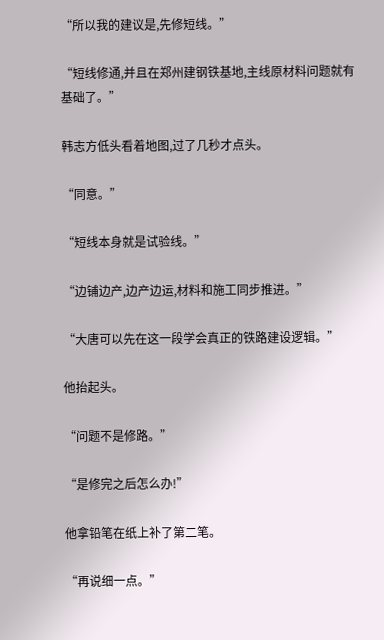“所以我的建议是,先修短线。”

“短线修通,并且在郑州建钢铁基地,主线原材料问题就有基础了。”

韩志方低头看着地图,过了几秒才点头。

“同意。”

“短线本身就是试验线。”

“边铺边产,边产边运,材料和施工同步推进。”

“大唐可以先在这一段学会真正的铁路建设逻辑。”

他抬起头。

“问题不是修路。”

“是修完之后怎么办!”

他拿铅笔在纸上补了第二笔。

“再说细一点。”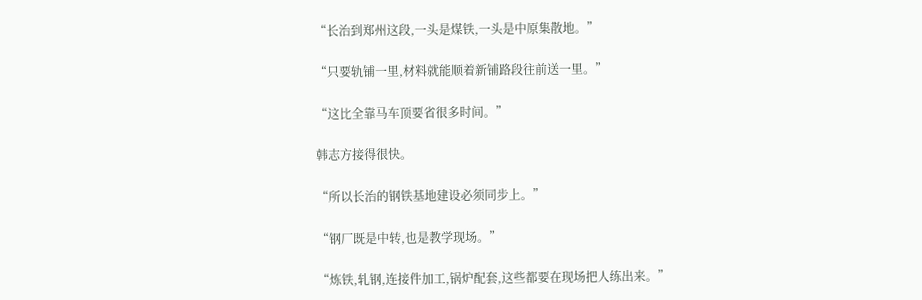“长治到郑州这段,一头是煤铁,一头是中原集散地。”

“只要轨铺一里,材料就能顺着新铺路段往前送一里。”

“这比全靠马车顶要省很多时间。”

韩志方接得很快。

“所以长治的钢铁基地建设必须同步上。”

“钢厂既是中转,也是教学现场。”

“炼铁,轧钢,连接件加工,锅炉配套,这些都要在现场把人练出来。”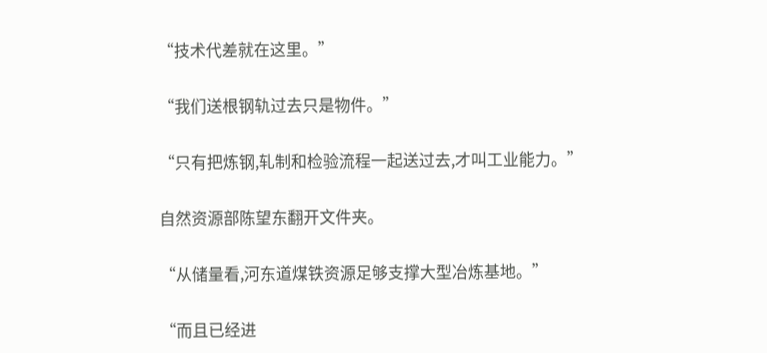“技术代差就在这里。”

“我们送根钢轨过去只是物件。”

“只有把炼钢,轧制和检验流程一起送过去,才叫工业能力。”

自然资源部陈望东翻开文件夹。

“从储量看,河东道煤铁资源足够支撑大型冶炼基地。”

“而且已经进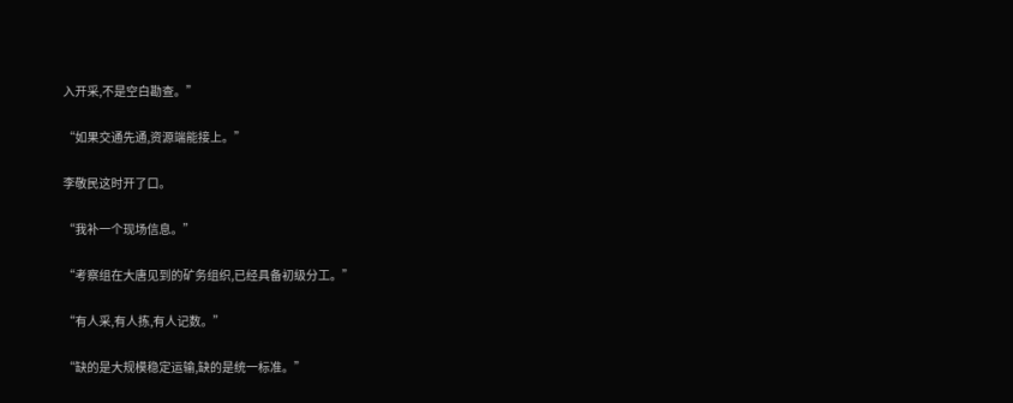入开采,不是空白勘查。”

“如果交通先通,资源端能接上。”

李敬民这时开了口。

“我补一个现场信息。”

“考察组在大唐见到的矿务组织,已经具备初级分工。”

“有人采,有人拣,有人记数。”

“缺的是大规模稳定运输,缺的是统一标准。”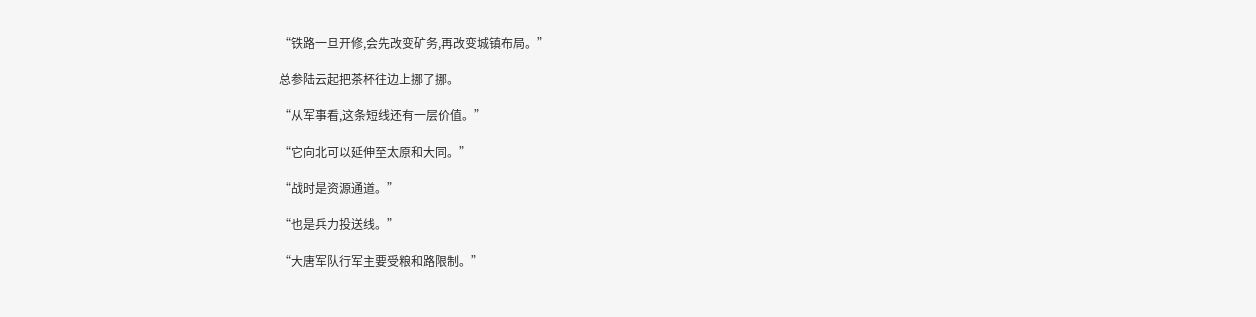“铁路一旦开修,会先改变矿务,再改变城镇布局。”

总参陆云起把茶杯往边上挪了挪。

“从军事看,这条短线还有一层价值。”

“它向北可以延伸至太原和大同。”

“战时是资源通道。”

“也是兵力投送线。”

“大唐军队行军主要受粮和路限制。”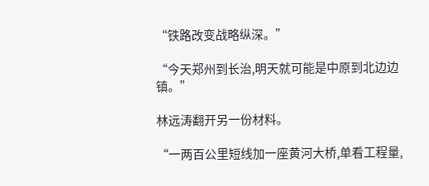“铁路改变战略纵深。”

“今天郑州到长治,明天就可能是中原到北边边镇。”

林远涛翻开另一份材料。

“一两百公里短线加一座黄河大桥,单看工程量,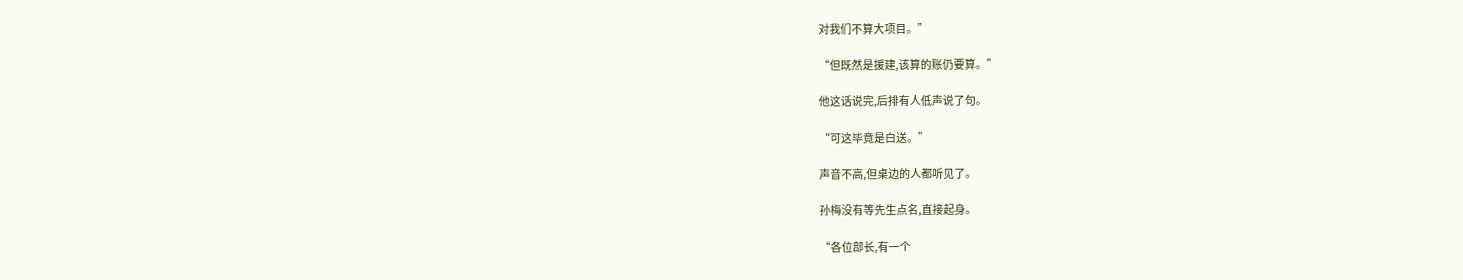对我们不算大项目。”

“但既然是援建,该算的账仍要算。”

他这话说完,后排有人低声说了句。

“可这毕竟是白送。”

声音不高,但桌边的人都听见了。

孙梅没有等先生点名,直接起身。

“各位部长,有一个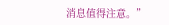消息值得注意。”